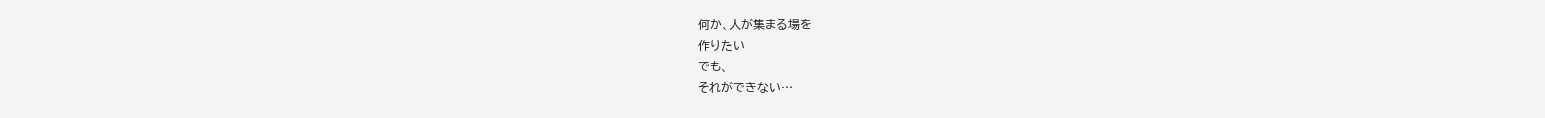何か、人が集まる場を
作りたい
でも、
それができない…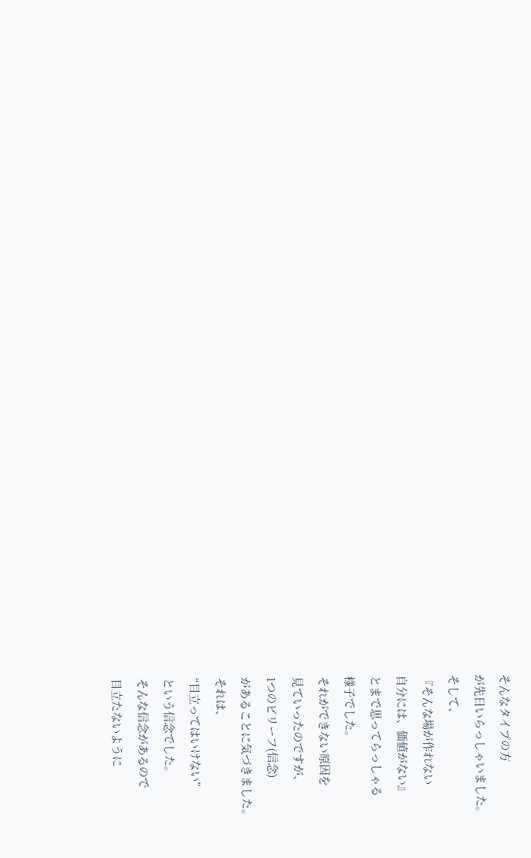そんなタイプの方
が先日いらっしゃいました。
そして、
『そんな場が作れない
自分には、価値がない』
とまで思ってらっしゃる
様子でした。
それができない原因を
見ていったのですが、
1つのビリーフ(信念)
があることに気づきました。
それは、
“目立ってはいけない”
という信念でした。
そんな信念があるので
目立たないように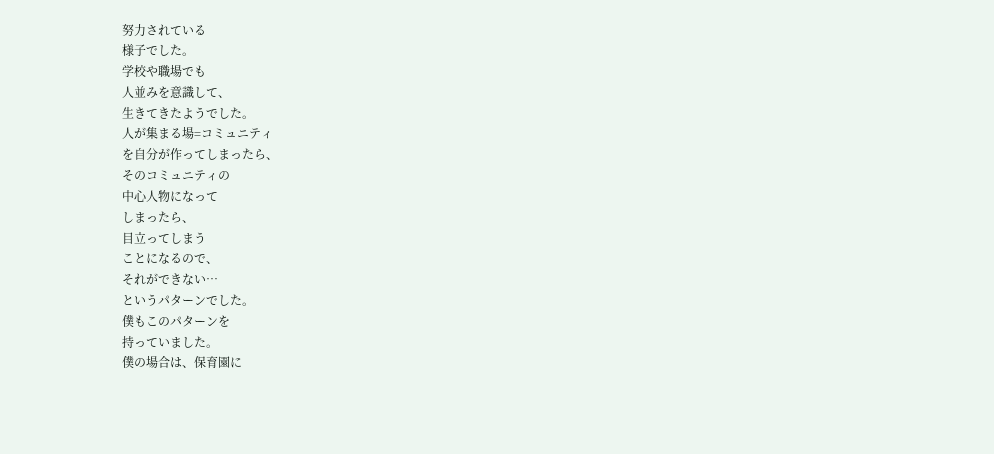努力されている
様子でした。
学校や職場でも
人並みを意識して、
生きてきたようでした。
人が集まる場=コミュニティ
を自分が作ってしまったら、
そのコミュニティの
中心人物になって
しまったら、
目立ってしまう
ことになるので、
それができない…
というパターンでした。
僕もこのパターンを
持っていました。
僕の場合は、保育園に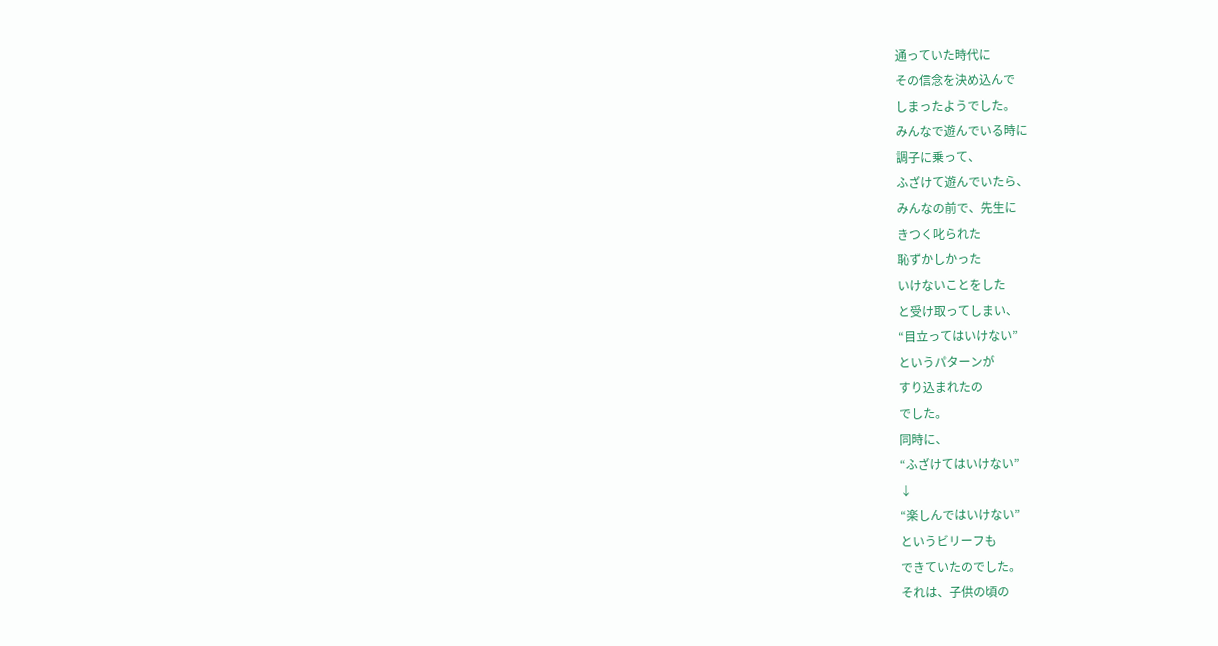通っていた時代に
その信念を決め込んで
しまったようでした。
みんなで遊んでいる時に
調子に乗って、
ふざけて遊んでいたら、
みんなの前で、先生に
きつく叱られた
恥ずかしかった
いけないことをした
と受け取ってしまい、
“目立ってはいけない”
というパターンが
すり込まれたの
でした。
同時に、
“ふざけてはいけない”
↓
“楽しんではいけない”
というビリーフも
できていたのでした。
それは、子供の頃の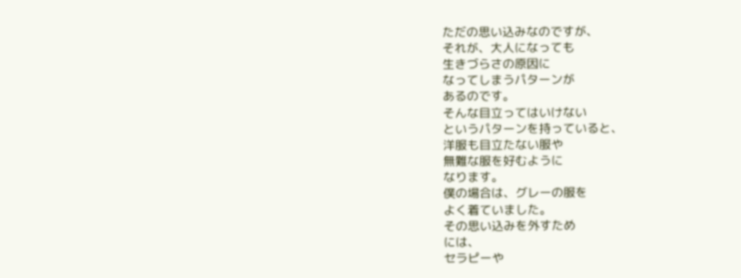ただの思い込みなのですが、
それが、大人になっても
生きづらさの原因に
なってしまうパターンが
あるのです。
そんな目立ってはいけない
というパターンを持っていると、
洋服も目立たない服や
無難な服を好むように
なります。
僕の場合は、グレーの服を
よく着ていました。
その思い込みを外すため
には、
セラピーや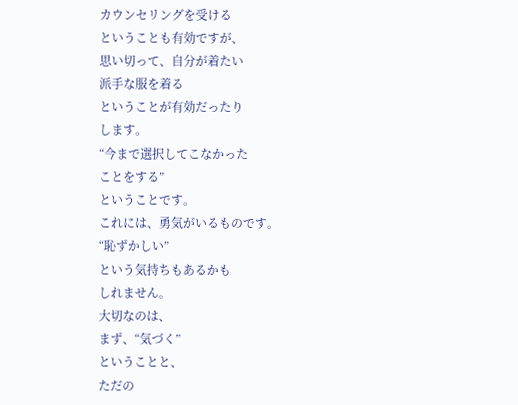カウンセリングを受ける
ということも有効ですが、
思い切って、自分が着たい
派手な服を着る
ということが有効だったり
します。
“今まで選択してこなかった
ことをする”
ということです。
これには、勇気がいるものです。
“恥ずかしい”
という気持ちもあるかも
しれません。
大切なのは、
まず、“気づく”
ということと、
ただの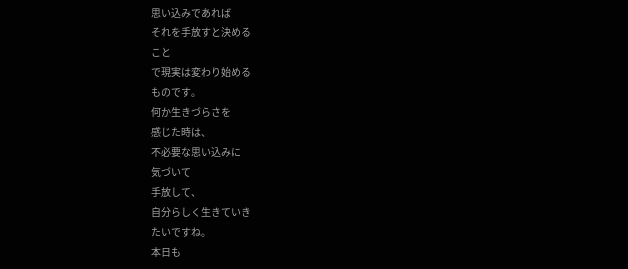思い込みであれば
それを手放すと決める
こと
で現実は変わり始める
ものです。
何か生きづらさを
感じた時は、
不必要な思い込みに
気づいて
手放して、
自分らしく生きていき
たいですね。
本日も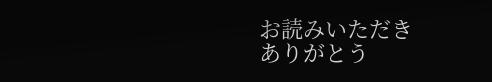お読みいただき
ありがとう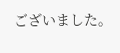ございました。